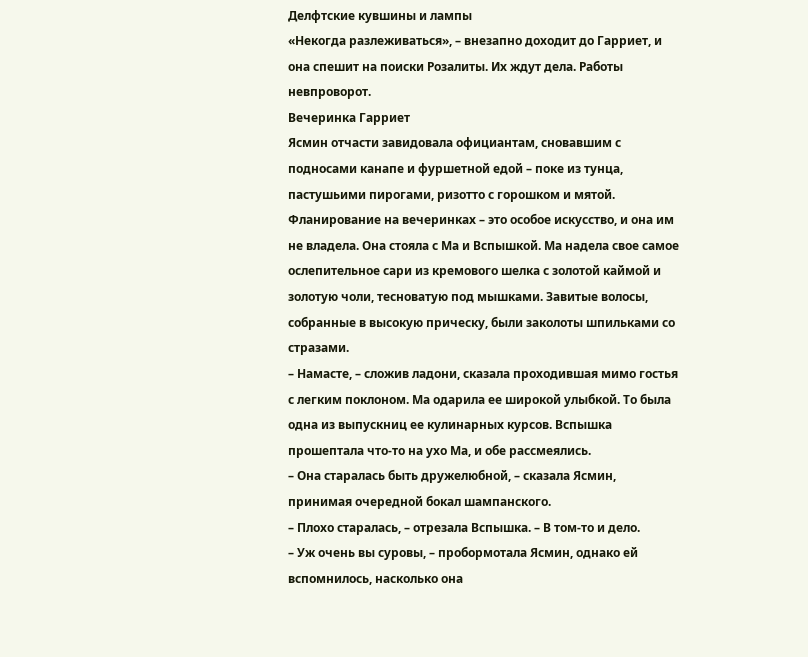Делфтские кувшины и лампы
«Некогда разлеживаться», – внезапно доходит до Гарриет, и она спешит на поиски Розалиты. Их ждут дела. Работы невпроворот.
Вечеринка Гарриет
Ясмин отчасти завидовала официантам, сновавшим с подносами канапе и фуршетной едой – поке из тунца, пастушьими пирогами, ризотто с горошком и мятой. Фланирование на вечеринках – это особое искусство, и она им не владела. Она стояла с Ма и Вспышкой. Ма надела свое самое ослепительное сари из кремового шелка с золотой каймой и золотую чоли, тесноватую под мышками. Завитые волосы, собранные в высокую прическу, были заколоты шпильками со стразами.
– Намасте, – сложив ладони, сказала проходившая мимо гостья с легким поклоном. Ма одарила ее широкой улыбкой. То была одна из выпускниц ее кулинарных курсов. Вспышка прошептала что-то на ухо Ма, и обе рассмеялись.
– Она старалась быть дружелюбной, – сказала Ясмин, принимая очередной бокал шампанского.
– Плохо старалась, – отрезала Вспышка. – В том-то и дело.
– Уж очень вы суровы, – пробормотала Ясмин, однако ей вспомнилось, насколько она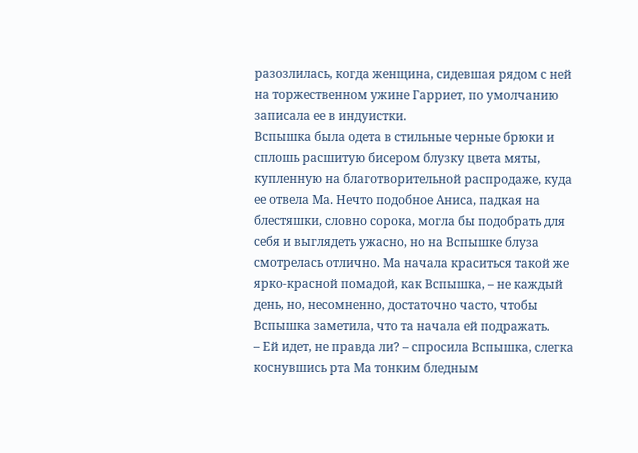разозлилась, когда женщина, сидевшая рядом с ней на торжественном ужине Гарриет, по умолчанию записала ее в индуистки.
Вспышка была одета в стильные черные брюки и сплошь расшитую бисером блузку цвета мяты, купленную на благотворительной распродаже, куда ее отвела Ма. Нечто подобное Аниса, падкая на блестяшки, словно сорока, могла бы подобрать для себя и выглядеть ужасно, но на Вспышке блуза смотрелась отлично. Ма начала краситься такой же ярко-красной помадой, как Вспышка, – не каждый день, но, несомненно, достаточно часто, чтобы Вспышка заметила, что та начала ей подражать.
– Ей идет, не правда ли? – спросила Вспышка, слегка коснувшись рта Ма тонким бледным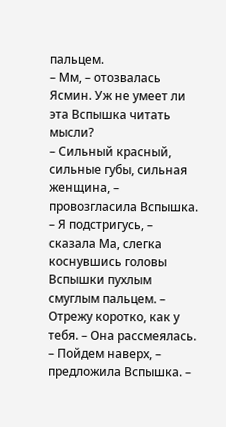пальцем.
– Мм, – отозвалась Ясмин. Уж не умеет ли эта Вспышка читать мысли?
– Сильный красный, сильные губы, сильная женщина, – провозгласила Вспышка.
– Я подстригусь, – сказала Ма, слегка коснувшись головы Вспышки пухлым смуглым пальцем. – Отрежу коротко, как у тебя. – Она рассмеялась.
– Пойдем наверх, – предложила Вспышка. –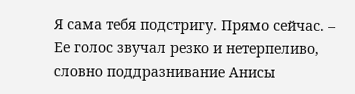Я сама тебя подстригу. Прямо сейчас. – Ее голос звучал резко и нетерпеливо, словно поддразнивание Анисы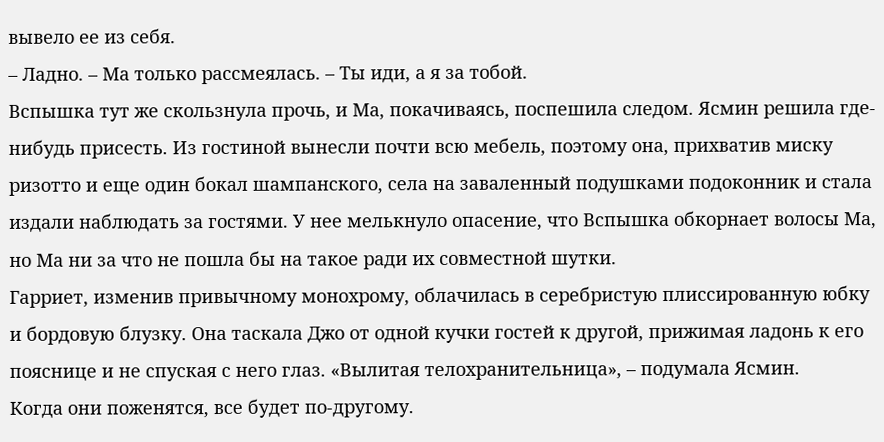вывело ее из себя.
– Ладно. – Ма только рассмеялась. – Ты иди, а я за тобой.
Вспышка тут же скользнула прочь, и Ма, покачиваясь, поспешила следом. Ясмин решила где-нибудь присесть. Из гостиной вынесли почти всю мебель, поэтому она, прихватив миску ризотто и еще один бокал шампанского, села на заваленный подушками подоконник и стала издали наблюдать за гостями. У нее мелькнуло опасение, что Вспышка обкорнает волосы Ма, но Ма ни за что не пошла бы на такое ради их совместной шутки.
Гарриет, изменив привычному монохрому, облачилась в серебристую плиссированную юбку и бордовую блузку. Она таскала Джо от одной кучки гостей к другой, прижимая ладонь к его пояснице и не спуская с него глаз. «Вылитая телохранительница», – подумала Ясмин.
Когда они поженятся, все будет по-другому.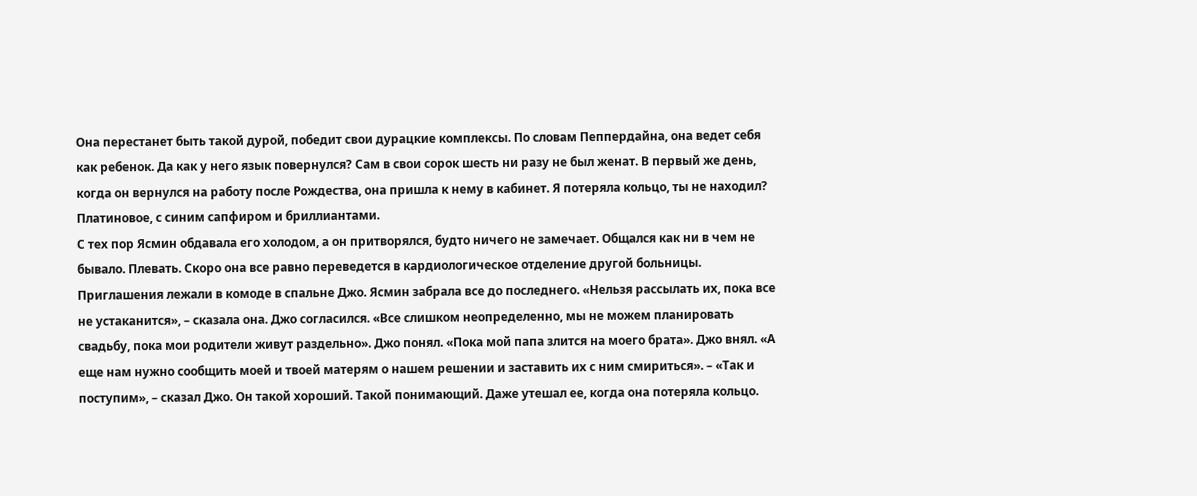Она перестанет быть такой дурой, победит свои дурацкие комплексы. По словам Пеппердайна, она ведет себя как ребенок. Да как у него язык повернулся? Сам в свои сорок шесть ни разу не был женат. В первый же день, когда он вернулся на работу после Рождества, она пришла к нему в кабинет. Я потеряла кольцо, ты не находил? Платиновое, с синим сапфиром и бриллиантами.
С тех пор Ясмин обдавала его холодом, а он притворялся, будто ничего не замечает. Общался как ни в чем не бывало. Плевать. Скоро она все равно переведется в кардиологическое отделение другой больницы.
Приглашения лежали в комоде в спальне Джо. Ясмин забрала все до последнего. «Нельзя рассылать их, пока все не устаканится», – сказала она. Джо согласился. «Все слишком неопределенно, мы не можем планировать свадьбу, пока мои родители живут раздельно». Джо понял. «Пока мой папа злится на моего брата». Джо внял. «А еще нам нужно сообщить моей и твоей матерям о нашем решении и заставить их с ним смириться». – «Так и поступим», – сказал Джо. Он такой хороший. Такой понимающий. Даже утешал ее, когда она потеряла кольцо.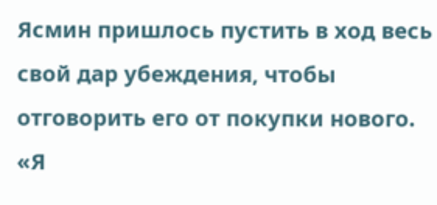Ясмин пришлось пустить в ход весь свой дар убеждения, чтобы отговорить его от покупки нового. «Я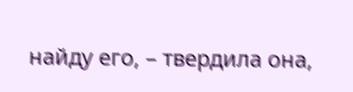найду его, – твердила она,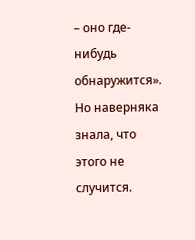– оно где-нибудь обнаружится». Но наверняка знала, что этого не случится.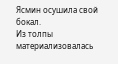Ясмин осушила свой бокал.
Из толпы материализовалась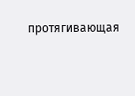протягивающая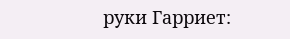руки Гарриет: